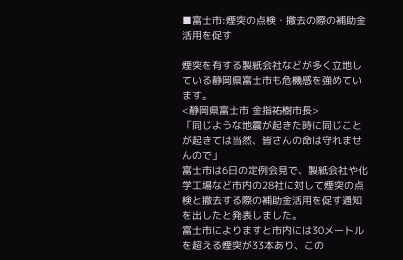■富士市:煙突の点検・撤去の際の補助金活用を促す

煙突を有する製紙会社などが多く立地している静岡県富士市も危機感を強めています。
<静岡県富士市 金指祐樹市長>
「同じような地震が起きた時に同じことが起きては当然、皆さんの命は守れませんので」
富士市は6日の定例会見で、製紙会社や化学工場など市内の28社に対して煙突の点検と撤去する際の補助金活用を促す通知を出したと発表しました。
富士市によりますと市内には30メートルを超える煙突が33本あり、この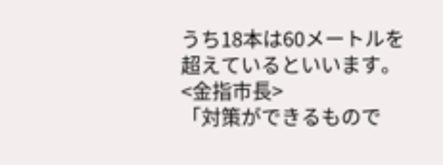うち18本は60メートルを超えているといいます。
<金指市長>
「対策ができるもので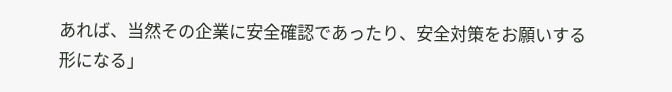あれば、当然その企業に安全確認であったり、安全対策をお願いする形になる」